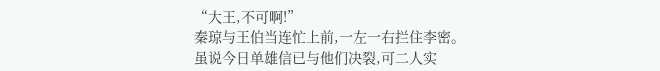“大王,不可啊!”
秦琼与王伯当连忙上前,一左一右拦住李密。
虽说今日单雄信已与他们决裂,可二人实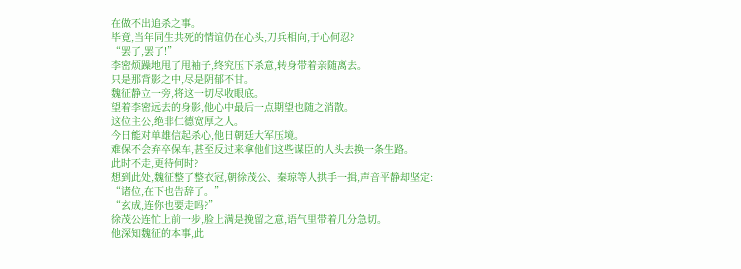在做不出追杀之事。
毕竟,当年同生共死的情谊仍在心头,刀兵相向,于心何忍?
“罢了,罢了!”
李密烦躁地甩了甩袖子,终究压下杀意,转身带着亲随离去。
只是那背影之中,尽是阴郁不甘。
魏征静立一旁,将这一切尽收眼底。
望着李密远去的身影,他心中最后一点期望也随之消散。
这位主公,绝非仁德宽厚之人。
今日能对单雄信起杀心,他日朝廷大军压境。
难保不会弃卒保车,甚至反过来拿他们这些谋臣的人头去换一条生路。
此时不走,更待何时?
想到此处,魏征整了整衣冠,朝徐茂公、秦琼等人拱手一揖,声音平静却坚定:
“诸位,在下也告辞了。”
“玄成,连你也要走吗?”
徐茂公连忙上前一步,脸上满是挽留之意,语气里带着几分急切。
他深知魏征的本事,此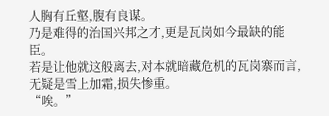人胸有丘壑,腹有良谋。
乃是难得的治国兴邦之才,更是瓦岗如今最缺的能臣。
若是让他就这般离去,对本就暗藏危机的瓦岗寨而言,无疑是雪上加霜,损失惨重。
“唉。”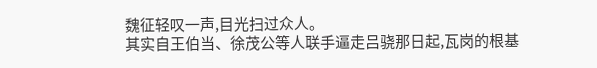魏征轻叹一声,目光扫过众人。
其实自王伯当、徐茂公等人联手逼走吕骁那日起,瓦岗的根基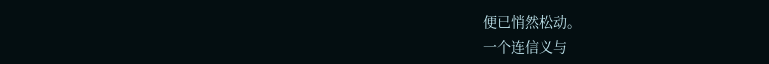便已悄然松动。
一个连信义与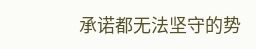承诺都无法坚守的势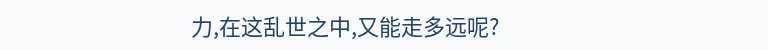力,在这乱世之中,又能走多远呢?